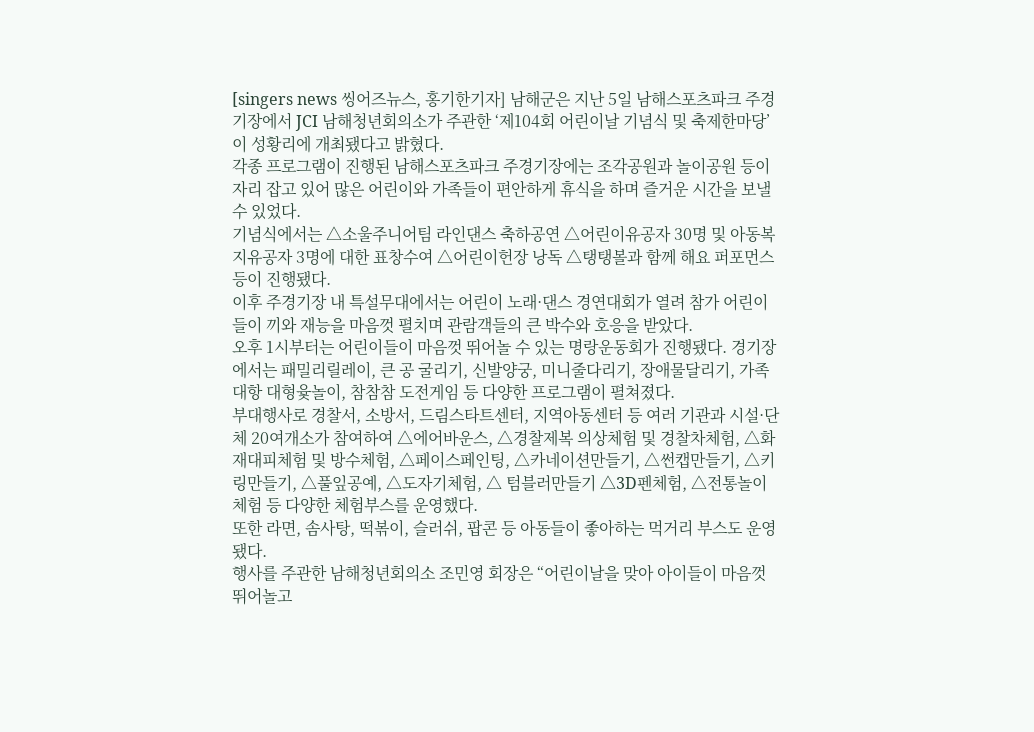[singers news 씽어즈뉴스, 홍기한기자] 남해군은 지난 5일 남해스포츠파크 주경기장에서 JCI 남해청년회의소가 주관한 ‘제104회 어린이날 기념식 및 축제한마당’이 성황리에 개최됐다고 밝혔다.
각종 프로그램이 진행된 남해스포츠파크 주경기장에는 조각공원과 놀이공원 등이 자리 잡고 있어 많은 어린이와 가족들이 편안하게 휴식을 하며 즐거운 시간을 보낼 수 있었다.
기념식에서는 △소울주니어팀 라인댄스 축하공연 △어린이유공자 30명 및 아동복지유공자 3명에 대한 표창수여 △어린이헌장 낭독 △탱탱볼과 함께 해요 퍼포먼스 등이 진행됐다.
이후 주경기장 내 특설무대에서는 어린이 노래·댄스 경연대회가 열려 참가 어린이들이 끼와 재능을 마음껏 펼치며 관람객들의 큰 박수와 호응을 받았다.
오후 1시부터는 어린이들이 마음껏 뛰어놀 수 있는 명랑운동회가 진행됐다. 경기장에서는 패밀리릴레이, 큰 공 굴리기, 신발양궁, 미니줄다리기, 장애물달리기, 가족대항 대형윷놀이, 참참참 도전게임 등 다양한 프로그램이 펼쳐졌다.
부대행사로 경찰서, 소방서, 드림스타트센터, 지역아동센터 등 여러 기관과 시설·단체 20여개소가 참여하여 △에어바운스, △경찰제복 의상체험 및 경찰차체험, △화재대피체험 및 방수체험, △페이스페인팅, △카네이션만들기, △썬캡만들기, △키링만들기, △풀잎공예, △도자기체험, △ 텀블러만들기 △3D펜체험, △전통놀이체험 등 다양한 체험부스를 운영했다.
또한 라면, 솜사탕, 떡볶이, 슬러쉬, 팝콘 등 아동들이 좋아하는 먹거리 부스도 운영됐다.
행사를 주관한 남해청년회의소 조민영 회장은 “어린이날을 맞아 아이들이 마음껏 뛰어놀고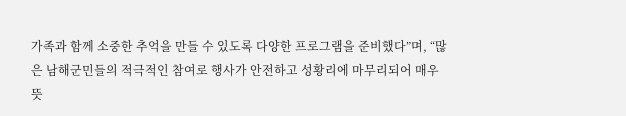가족과 함께 소중한 추억을 만들 수 있도록 다양한 프로그램을 준비했다”며, “많은 남해군민들의 적극적인 참여로 행사가 안전하고 성황리에 마무리되어 매우 뜻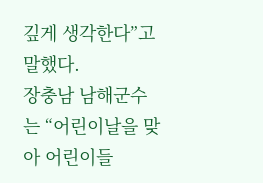깊게 생각한다”고 말했다.
장충남 남해군수는 “어린이날을 맞아 어린이들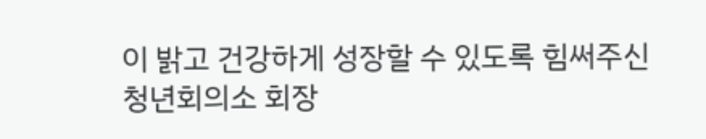이 밝고 건강하게 성장할 수 있도록 힘써주신 청년회의소 회장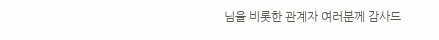님을 비롯한 관계자 여러분께 감사드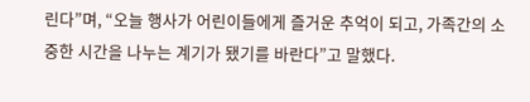린다”며, “오늘 행사가 어린이들에게 즐거운 추억이 되고, 가족간의 소중한 시간을 나누는 계기가 됐기를 바란다”고 말했다.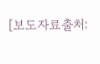[보도자료출처: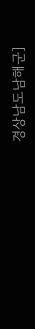경상남도남해군]